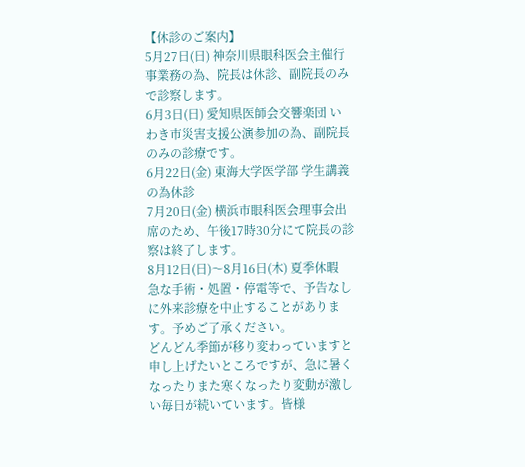【休診のご案内】
5月27日(日) 神奈川県眼科医会主催行事業務の為、院長は休診、副院長のみで診察します。
6月3日(日) 愛知県医師会交響楽団 いわき市災害支援公演参加の為、副院長のみの診療です。
6月22日(金) 東海大学医学部 学生講義の為休診
7月20日(金) 横浜市眼科医会理事会出席のため、午後17時30分にて院長の診察は終了します。
8月12日(日)〜8月16日(木) 夏季休暇
急な手術・処置・停電等で、予告なしに外来診療を中止することがあります。予めご了承ください。
どんどん季節が移り変わっていますと申し上げたいところですが、急に暑くなったりまた寒くなったり変動が激しい毎日が続いています。皆様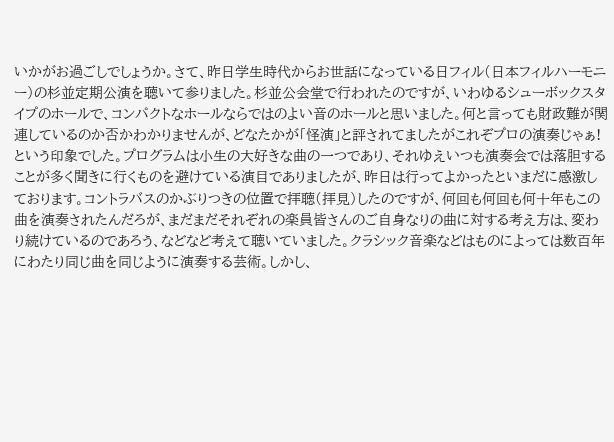いかがお過ごしでしょうか。さて、昨日学生時代からお世話になっている日フィル(日本フィルハーモニー)の杉並定期公演を聴いて参りました。杉並公会堂で行われたのですが、いわゆるシューボックスタイプのホールで、コンパクトなホールならではのよい音のホールと思いました。何と言っても財政難が関連しているのか否かわかりませんが、どなたかが「怪演」と評されてましたがこれぞプロの演奏じゃぁ!という印象でした。プログラムは小生の大好きな曲の一つであり、それゆえいつも演奏会では落胆することが多く聞きに行くものを避けている演目でありましたが、昨日は行ってよかったといまだに感激しております。コントラバスのかぶりつきの位置で拝聴(拝見)したのですが、何回も何回も何十年もこの曲を演奏されたんだろが、まだまだそれぞれの楽員皆さんのご自身なりの曲に対する考え方は、変わり続けているのであろう、などなど考えて聴いていました。クラシック音楽などはものによっては数百年にわたり同じ曲を同じように演奏する芸術。しかし、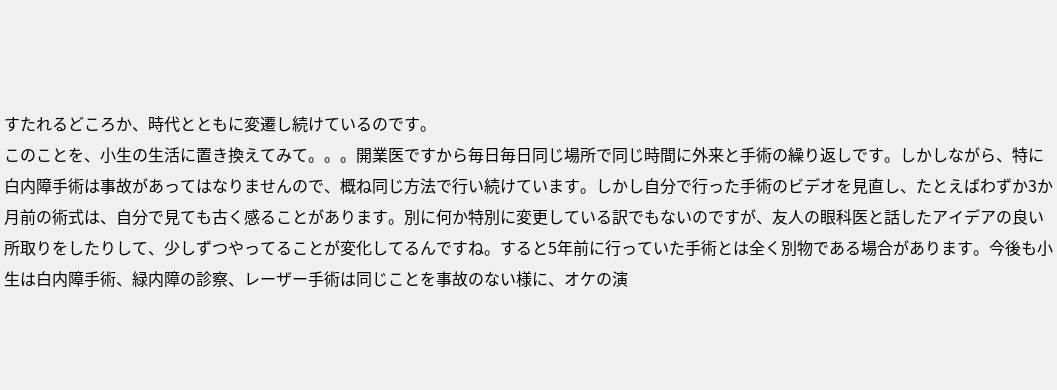すたれるどころか、時代とともに変遷し続けているのです。
このことを、小生の生活に置き換えてみて。。。開業医ですから毎日毎日同じ場所で同じ時間に外来と手術の繰り返しです。しかしながら、特に白内障手術は事故があってはなりませんので、概ね同じ方法で行い続けています。しかし自分で行った手術のビデオを見直し、たとえばわずか3か月前の術式は、自分で見ても古く感ることがあります。別に何か特別に変更している訳でもないのですが、友人の眼科医と話したアイデアの良い所取りをしたりして、少しずつやってることが変化してるんですね。すると5年前に行っていた手術とは全く別物である場合があります。今後も小生は白内障手術、緑内障の診察、レーザー手術は同じことを事故のない様に、オケの演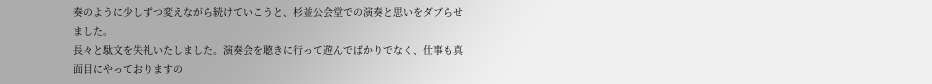奏のように少しずつ変えながら続けていこうと、杉並公会堂での演奏と思いをダブらせました。
長々と駄文を失礼いたしました。演奏会を聴きに行って遊んでばかりでなく、仕事も真面目にやっておりますの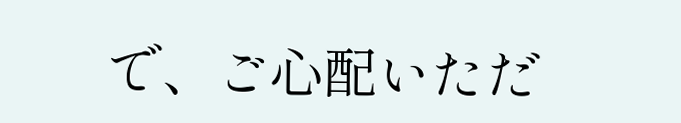で、ご心配いただ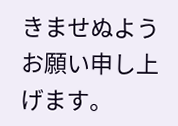きませぬようお願い申し上げます。